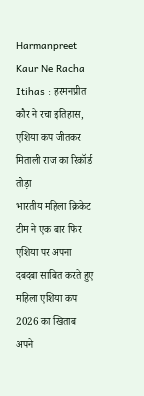Harmanpreet Kaur Ne Racha Itihas : हरमनप्रीत कौर ने रचा इतिहास, एशिया कप जीतकर मिताली राज का रिकॉर्ड तोड़ा
भारतीय महिला क्रिकेट टीम ने एक बार फिर एशिया पर अपना दबदबा साबित करते हुए महिला एशिया कप 2026 का खिताब अपने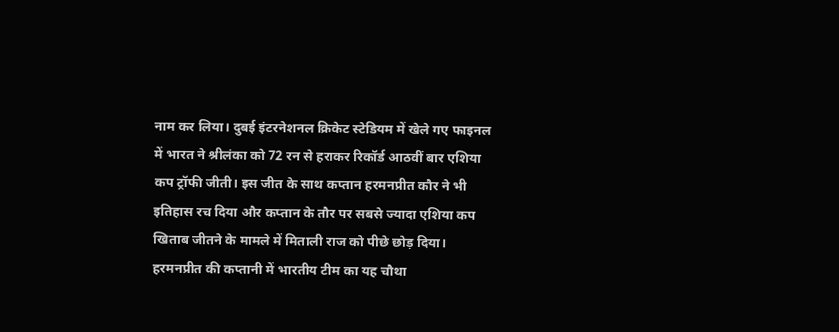नाम कर लिया। दुबई इंटरनेशनल क्रिकेट स्टेडियम में खेले गए फाइनल में भारत ने श्रीलंका को 72 रन से हराकर रिकॉर्ड आठवीं बार एशिया कप ट्रॉफी जीती। इस जीत के साथ कप्तान हरमनप्रीत कौर ने भी इतिहास रच दिया और कप्तान के तौर पर सबसे ज्यादा एशिया कप खिताब जीतने के मामले में मिताली राज को पीछे छोड़ दिया।
हरमनप्रीत की कप्तानी में भारतीय टीम का यह चौथा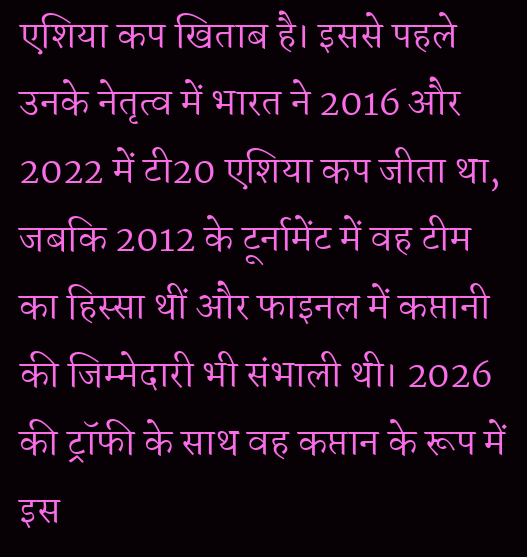एशिया कप खिताब है। इससे पहले उनके नेतृत्व में भारत ने 2016 और 2022 में टी20 एशिया कप जीता था, जबकि 2012 के टूर्नामेंट में वह टीम का हिस्सा थीं और फाइनल में कप्तानी की जिम्मेदारी भी संभाली थी। 2026 की ट्रॉफी के साथ वह कप्तान के रूप में इस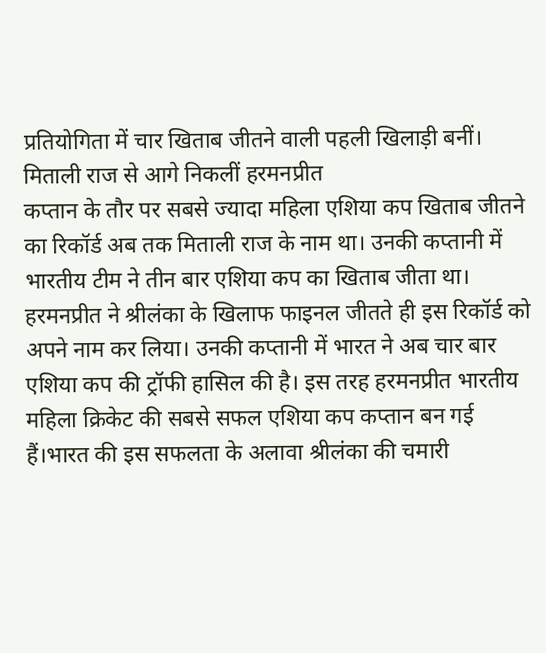प्रतियोगिता में चार खिताब जीतने वाली पहली खिलाड़ी बनीं।
मिताली राज से आगे निकलीं हरमनप्रीत
कप्तान के तौर पर सबसे ज्यादा महिला एशिया कप खिताब जीतने का रिकॉर्ड अब तक मिताली राज के नाम था। उनकी कप्तानी में भारतीय टीम ने तीन बार एशिया कप का खिताब जीता था। हरमनप्रीत ने श्रीलंका के खिलाफ फाइनल जीतते ही इस रिकॉर्ड को अपने नाम कर लिया। उनकी कप्तानी में भारत ने अब चार बार एशिया कप की ट्रॉफी हासिल की है। इस तरह हरमनप्रीत भारतीय महिला क्रिकेट की सबसे सफल एशिया कप कप्तान बन गई हैं।भारत की इस सफलता के अलावा श्रीलंका की चमारी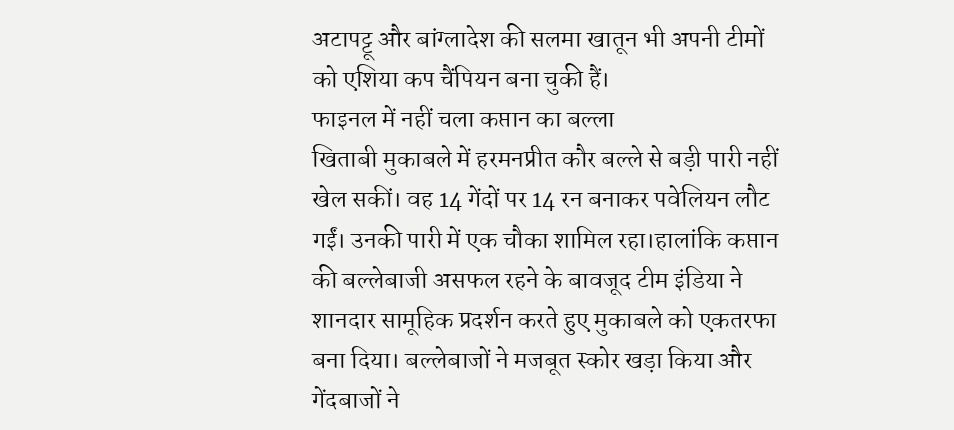अटापट्टू और बांग्लादेश की सलमा खातून भी अपनी टीमों को एशिया कप चैंपियन बना चुकी हैं।
फाइनल में नहीं चला कप्तान का बल्ला
खिताबी मुकाबले में हरमनप्रीत कौर बल्ले से बड़ी पारी नहीं खेल सकीं। वह 14 गेंदों पर 14 रन बनाकर पवेलियन लौट गईं। उनकी पारी में एक चौका शामिल रहा।हालांकि कप्तान की बल्लेबाजी असफल रहने के बावजूद टीम इंडिया ने शानदार सामूहिक प्रदर्शन करते हुए मुकाबले को एकतरफा बना दिया। बल्लेबाजों ने मजबूत स्कोर खड़ा किया और गेंदबाजों ने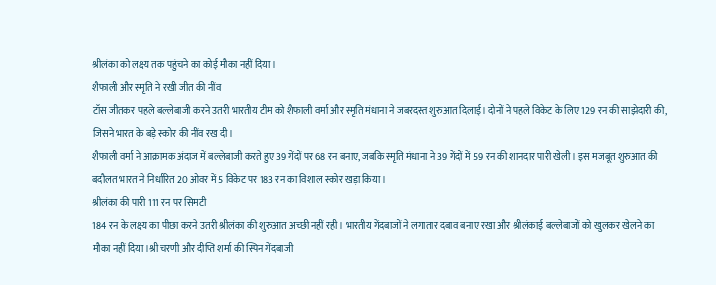श्रीलंका को लक्ष्य तक पहुंचने का कोई मौका नहीं दिया।
शैफाली और स्मृति ने रखी जीत की नींव
टॉस जीतकर पहले बल्लेबाजी करने उतरी भारतीय टीम को शैफाली वर्मा और स्मृति मंधाना ने जबरदस्त शुरुआत दिलाई। दोनों ने पहले विकेट के लिए 129 रन की साझेदारी की, जिसने भारत के बड़े स्कोर की नींव रख दी।
शैफाली वर्मा ने आक्रामक अंदाज में बल्लेबाजी करते हुए 39 गेंदों पर 68 रन बनाए, जबकि स्मृति मंधाना ने 39 गेंदों में 59 रन की शानदार पारी खेली। इस मजबूत शुरुआत की बदौलत भारत ने निर्धारित 20 ओवर में 5 विकेट पर 183 रन का विशाल स्कोर खड़ा किया।
श्रीलंका की पारी 111 रन पर सिमटी
184 रन के लक्ष्य का पीछा करने उतरी श्रीलंका की शुरुआत अच्छी नहीं रही। भारतीय गेंदबाजों ने लगातार दबाव बनाए रखा और श्रीलंकाई बल्लेबाजों को खुलकर खेलने का मौका नहीं दिया।श्री चरणी और दीप्ति शर्मा की स्पिन गेंदबाजी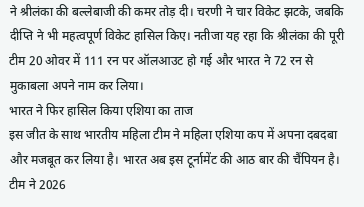ने श्रीलंका की बल्लेबाजी की कमर तोड़ दी। चरणी ने चार विकेट झटके, जबकि दीप्ति ने भी महत्वपूर्ण विकेट हासिल किए। नतीजा यह रहा कि श्रीलंका की पूरी टीम 20 ओवर में 111 रन पर ऑलआउट हो गई और भारत ने 72 रन से मुकाबला अपने नाम कर लिया।
भारत ने फिर हासिल किया एशिया का ताज
इस जीत के साथ भारतीय महिला टीम ने महिला एशिया कप में अपना दबदबा और मजबूत कर लिया है। भारत अब इस टूर्नामेंट की आठ बार की चैंपियन है। टीम ने 2026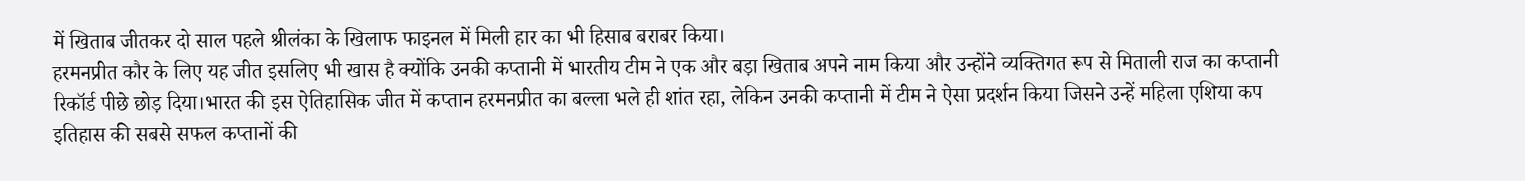में खिताब जीतकर दो साल पहले श्रीलंका के खिलाफ फाइनल में मिली हार का भी हिसाब बराबर किया।
हरमनप्रीत कौर के लिए यह जीत इसलिए भी खास है क्योंकि उनकी कप्तानी में भारतीय टीम ने एक और बड़ा खिताब अपने नाम किया और उन्होंने व्यक्तिगत रूप से मिताली राज का कप्तानी रिकॉर्ड पीछे छोड़ दिया।भारत की इस ऐतिहासिक जीत में कप्तान हरमनप्रीत का बल्ला भले ही शांत रहा, लेकिन उनकी कप्तानी में टीम ने ऐसा प्रदर्शन किया जिसने उन्हें महिला एशिया कप इतिहास की सबसे सफल कप्तानों की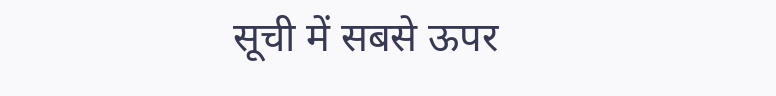सूची में सबसे ऊपर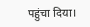पहुंचा दिया।